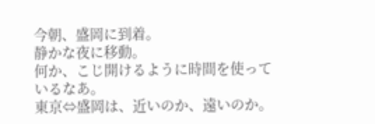今朝、盛岡に到着。
静かな夜に移動。
何か、こじ開けるように時間を使っているなあ。
東京⇔盛岡は、近いのか、遠いのか。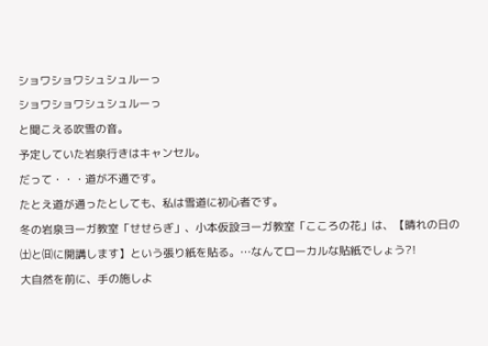ショワショワシュシュルーっ
ショワショワシュシュルーっ
と聞こえる吹雪の音。
予定していた岩泉行きはキャンセル。
だって・・・道が不通です。
たとえ道が通ったとしても、私は雪道に初心者です。
冬の岩泉ヨーガ教室「せせらぎ」、小本仮設ヨーガ教室「こころの花」は、【晴れの日の㈯と㈰に開講します】という張り紙を貼る。…なんてローカルな貼紙でしょう?!
大自然を前に、手の施しよ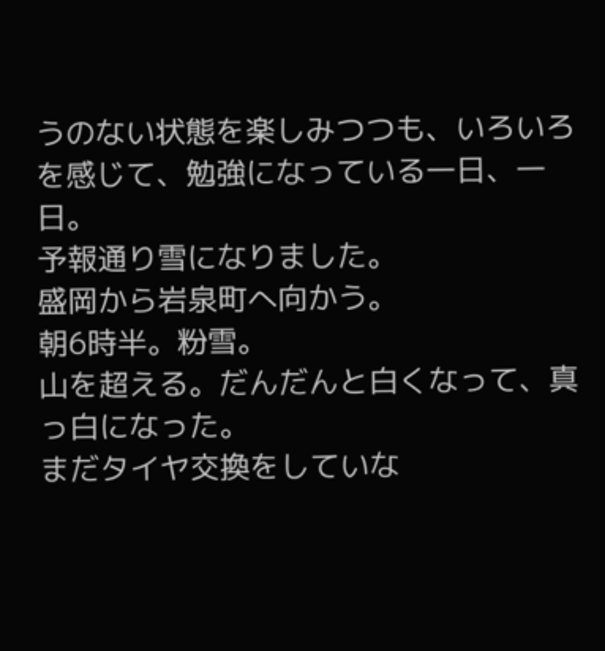うのない状態を楽しみつつも、いろいろを感じて、勉強になっている一日、一日。
予報通り雪になりました。
盛岡から岩泉町へ向かう。
朝6時半。粉雪。
山を超える。だんだんと白くなって、真っ白になった。
まだタイヤ交換をしていな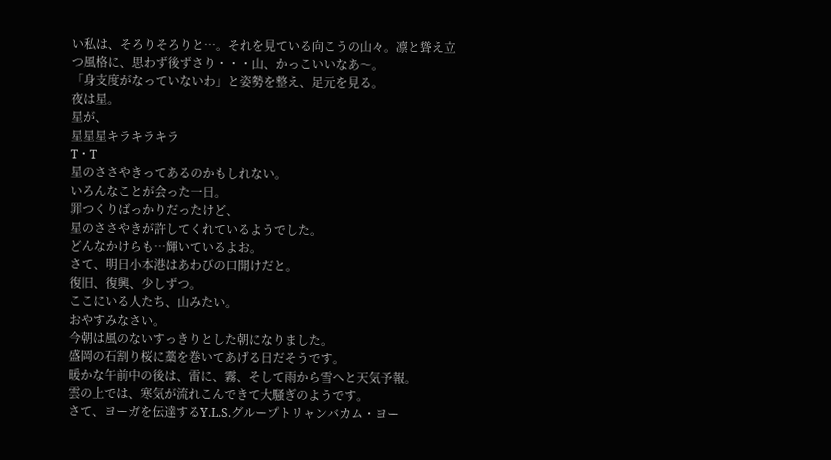い私は、そろりそろりと…。それを見ている向こうの山々。凛と聳え立つ風格に、思わず後ずさり・・・山、かっこいいなあ〜。
「身支度がなっていないわ」と姿勢を整え、足元を見る。
夜は星。
星が、
星星星キラキラキラ
T・T
星のささやきってあるのかもしれない。
いろんなことが会った一日。
罪つくりばっかりだったけど、
星のささやきが許してくれているようでした。
どんなかけらも…輝いているよお。
さて、明日小本港はあわびの口開けだと。
復旧、復興、少しずつ。
ここにいる人たち、山みたい。
おやすみなさい。
今朝は風のないすっきりとした朝になりました。
盛岡の石割り桜に藁を巻いてあげる日だそうです。
暖かな午前中の後は、雷に、霧、そして雨から雪へと天気予報。
雲の上では、寒気が流れこんできて大騒ぎのようです。
さて、ヨーガを伝達するY.L.S.グループトリャンバカム・ヨー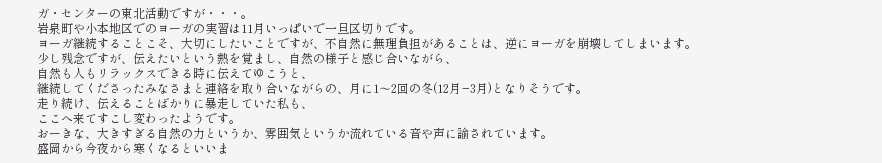ガ・センターの東北活動ですが・・・。
岩泉町や小本地区でのヨーガの実習は11月いっぱいで一旦区切りです。
ヨーガ継続することこそ、大切にしたいことですが、不自然に無理負担があることは、逆にヨーガを崩壊してしまいます。
少し残念ですが、伝えたいという熱を覚まし、自然の様子と感じ合いながら、
自然も人もリラックスできる時に伝えてゆこうと、
継続してくださったみなさまと連絡を取り合いながらの、月に1〜2回の冬(12月−3月)となりそうです。
走り続け、伝えることばかりに暴走していた私も、
ここへ来てすこし変わったようです。
おーきな、大きすぎる自然の力というか、雰囲気というか流れている音や声に諭されています。
盛岡から今夜から寒くなるといいま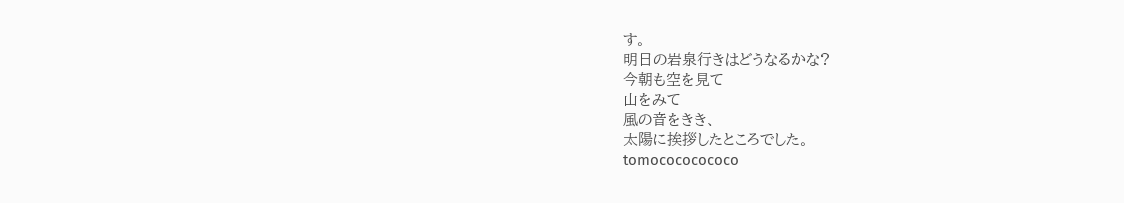す。
明日の岩泉行きはどうなるかな?
今朝も空を見て
山をみて
風の音をきき、
太陽に挨拶したところでした。
tomocococococo